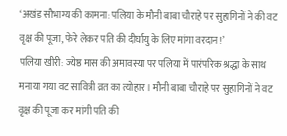‘अखंड सौभाग्य की कामना: पलिया के मौनी बाबा चौराहे पर सुहागिनों ने की वट वृक्ष की पूजा, फेरे लेकर पति की दीर्घायु के लिए मांगा वरदान!’
पलिया खीरी: ज्येष्ठ मास की अमावस्या पर पलिया में पारंपरिक श्रद्धा के साथ मनाया गया वट सावित्री व्रत का त्योहार। मौनी बाबा चौराहे पर सुहागिनों ने वट वृक्ष की पूजा कर मांगी पति की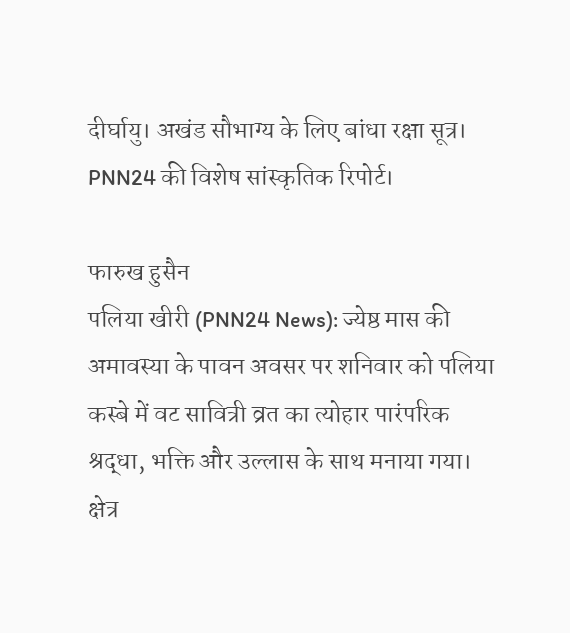दीर्घायु। अखंड सौभाग्य के लिए बांधा रक्षा सूत्र। PNN24 की विशेष सांस्कृतिक रिपोर्ट।

फारुख हुसैन
पलिया खीरी (PNN24 News): ज्येष्ठ मास की अमावस्या के पावन अवसर पर शनिवार को पलिया कस्बे में वट सावित्री व्रत का त्योहार पारंपरिक श्रद्धा, भक्ति और उल्लास के साथ मनाया गया। क्षेत्र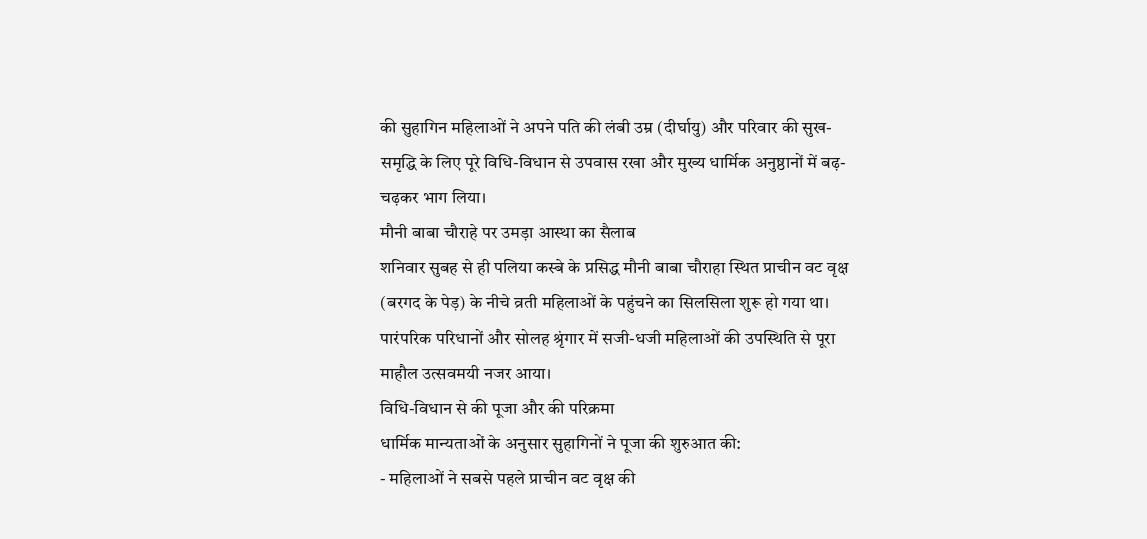की सुहागिन महिलाओं ने अपने पति की लंबी उम्र (दीर्घायु) और परिवार की सुख-समृद्धि के लिए पूरे विधि-विधान से उपवास रखा और मुख्य धार्मिक अनुष्ठानों में बढ़-चढ़कर भाग लिया।
मौनी बाबा चौराहे पर उमड़ा आस्था का सैलाब
शनिवार सुबह से ही पलिया कस्बे के प्रसिद्ध मौनी बाबा चौराहा स्थित प्राचीन वट वृक्ष (बरगद के पेड़) के नीचे व्रती महिलाओं के पहुंचने का सिलसिला शुरू हो गया था। पारंपरिक परिधानों और सोलह श्रृंगार में सजी-धजी महिलाओं की उपस्थिति से पूरा माहौल उत्सवमयी नजर आया।
विधि-विधान से की पूजा और की परिक्रमा
धार्मिक मान्यताओं के अनुसार सुहागिनों ने पूजा की शुरुआत की:
- महिलाओं ने सबसे पहले प्राचीन वट वृक्ष की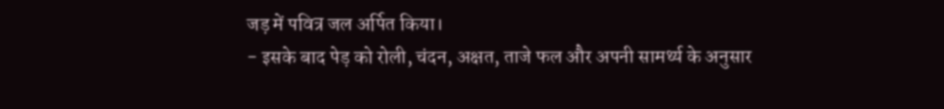जड़ में पवित्र जल अर्पित किया।
- इसके बाद पेड़ को रोली, चंदन, अक्षत, ताजे फल और अपनी सामर्थ्य के अनुसार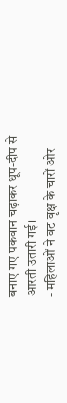बनाए गए पकवान चढ़ाकर धूप-दीप से आरती उतारी गई।
- महिलाओं ने वट वृक्ष के चारों ओर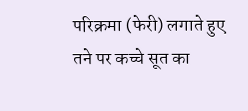परिक्रमा (फेरी) लगाते हुए तने पर कच्चे सूत का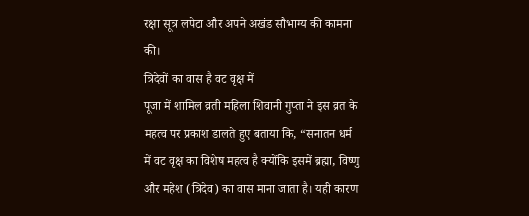रक्षा सूत्र लपेटा और अपने अखंड सौभाग्य की कामना की।
त्रिदेवों का वास है वट वृक्ष में
पूजा में शामिल व्रती महिला शिवानी गुप्ता ने इस व्रत के महत्व पर प्रकाश डालते हुए बताया कि, “सनातन धर्म में वट वृक्ष का विशेष महत्व है क्योंकि इसमें ब्रह्मा, विष्णु और महेश (त्रिदेव) का वास माना जाता है। यही कारण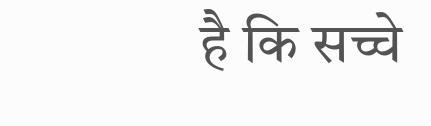है कि सच्चे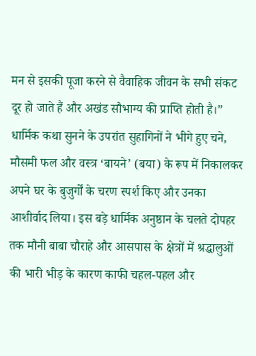मन से इसकी पूजा करने से वैवाहिक जीवन के सभी संकट दूर हो जाते हैं और अखंड सौभाग्य की प्राप्ति होती है।”
धार्मिक कथा सुनने के उपरांत सुहागिनों ने भीगे हुए चने, मौसमी फल और वस्त्र ‘बायने’ (बया) के रूप में निकालकर अपने घर के बुजुर्गों के चरण स्पर्श किए और उनका आशीर्वाद लिया। इस बड़े धार्मिक अनुष्ठान के चलते दोपहर तक मौनी बाबा चौराहे और आसपास के क्षेत्रों में श्रद्धालुओं की भारी भीड़ के कारण काफी चहल-पहल और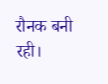रौनक बनी रही।